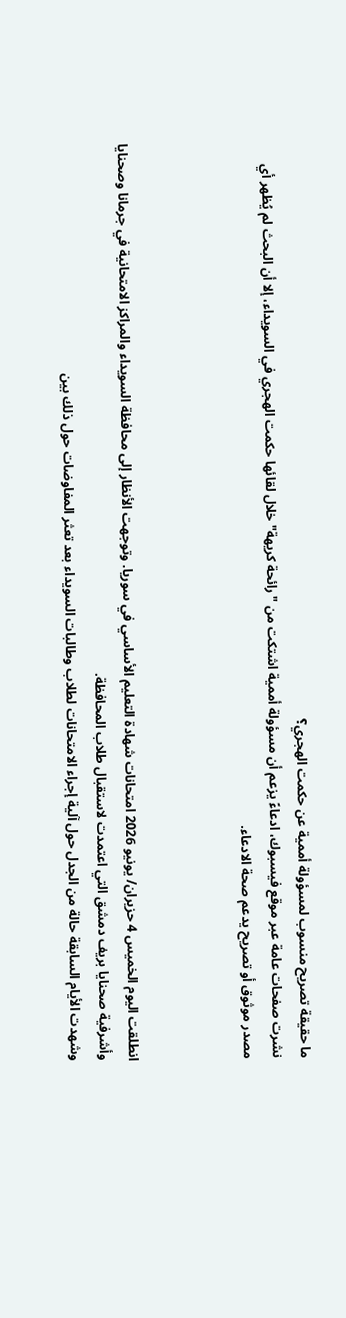ما حقيقة تصريح منسوب لمسؤولة أممية عن حكمت الهجري؟
نشرت صفحات عامة عبر موقع فيسبوك، ادعاءً يزعم أن مسؤولة أممية اشتكت من "رائحة كريهة" خلال لقائها حكمت الهجري في السويداء، إلا أن البحث لم يُظهر أي مصدر موثوق أو تصريح يدعم صحة الادعاء.



انطلقت اليوم الخميس 4 حزيران/ يونيو 2026 امتحانات شهادة التعليم الأساسي في سوريا. وتوجهت الأنظار إلى محافظة السويداء والمراكز الامتحانية في جرمانا وصحنايا وأشرفية صحنايا بريف دمشق التي اعتمدت لاستقبال طلاب المحافظة.
وشهدت الأيام السابقة حالة من الجدل حول آلية إجراء الامتحانات لطلاب وطالبات السويداء بعد تعثر المفاوضات حول ذلك بين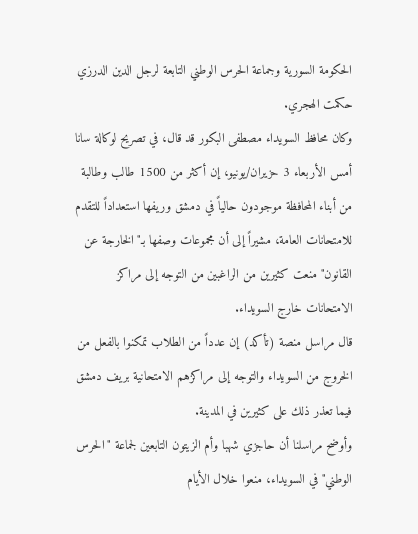الحكومة السورية وجماعة الحرس الوطني التابعة لرجل الدين الدرزي حكمت الهجري.
وكان محافظ السويداء مصطفى البكور قد قال، في تصريح لوكالة سانا أمس الأربعاء 3 حزيران/يونيو، إن أكثر من 1500 طالب وطالبة من أبناء المحافظة موجودون حالياً في دمشق وريفها استعداداً للتقدم للامتحانات العامة، مشيراً إلى أن مجموعات وصفها بـ"الخارجة عن القانون" منعت كثيرين من الراغبين من التوجه إلى مراكز الامتحانات خارج السويداء.
قال مراسل منصة (تأكد) إن عدداً من الطلاب تمكنوا بالفعل من الخروج من السويداء والتوجه إلى مراكزهم الامتحانية بريف دمشق فيما تعذر ذلك على كثيرين في المدينة.
وأوضح مراسلنا أن حاجزي شهبا وأم الزيتون التابعين لجماعة "الحرس الوطني" في السويداء، منعوا خلال الأيام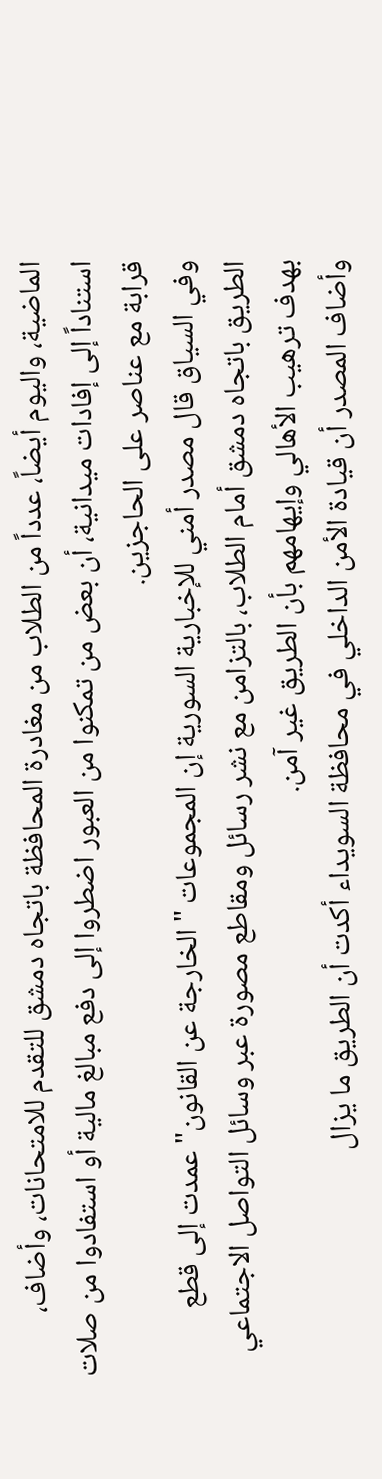الماضية، واليوم أيضاً، عدداً من الطلاب من مغادرة المحافظة باتجاه دمشق للتقدم للامتحانات، وأضاف، استناداً إلى إفادات ميدانية، أن بعض من تمكنوا من العبور اضطروا إلى دفع مبالغ مالية أو استفادوا من صلات قرابة مع عناصر على الحاجزين.
وفي السياق قال مصدر أمني للإخبارية السورية إن المجموعات "الخارجة عن القانون" عمدت إلى قطع الطريق باتجاه دمشق أمام الطلاب، بالتزامن مع نشر رسائل ومقاطع مصورة عبر وسائل التواصل الاجتماعي بهدف ترهيب الأهالي وإيهامهم بأن الطريق غير آمن.
وأضاف المصدر أن قيادة الأمن الداخلي في محافظة السويداء أكدت أن الطريق ما يزال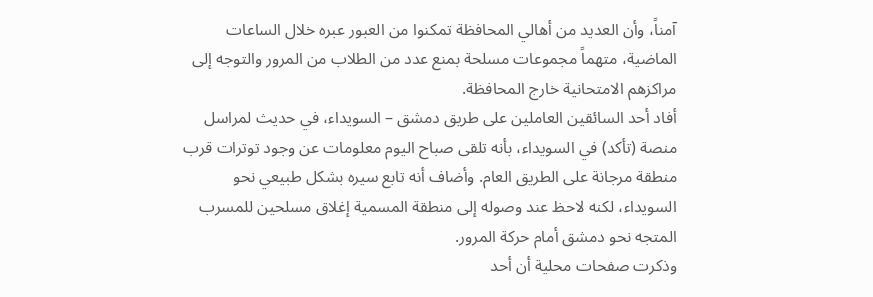آمناً، وأن العديد من أهالي المحافظة تمكنوا من العبور عبره خلال الساعات الماضية، متهماً مجموعات مسلحة بمنع عدد من الطلاب من المرور والتوجه إلى مراكزهم الامتحانية خارج المحافظة.
أفاد أحد السائقين العاملين على طريق دمشق – السويداء، في حديث لمراسل منصة (تأكد) في السويداء، بأنه تلقى صباح اليوم معلومات عن وجود توترات قرب منطقة مرجانة على الطريق العام. وأضاف أنه تابع سيره بشكل طبيعي نحو السويداء، لكنه لاحظ عند وصوله إلى منطقة المسمية إغلاق مسلحين للمسرب المتجه نحو دمشق أمام حركة المرور.
وذكرت صفحات محلية أن أحد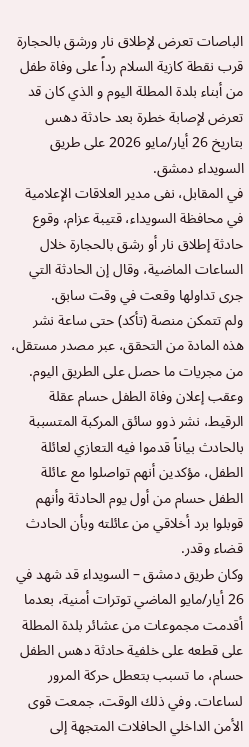الباصات تعرض لإطلاق نار ورشق بالحجارة قرب نقطة كازية السلام رداً على وفاة طفل من أبناء بلدة المطلة اليوم و الذي كان قد تعرض لإصابة خطرة بعد حادثة دهس بتاريخ 26 أيار/مايو 2026 على طريق السويداء دمشق.
في المقابل، نفى مدير العلاقات الإعلامية في محافظة السويداء، قتيبة عزام، وقوع حادثة إطلاق نار أو رشق بالحجارة خلال الساعات الماضية، وقال إن الحادثة التي جرى تداولها وقعت في وقت سابق.
ولم تتمكن منصة (تأكد) حتى ساعة نشر هذه المادة من التحقق، عبر مصدر مستقل، من مجريات ما حصل على الطريق اليوم.
وعقب إعلان وفاة الطفل حسام عقلة الرقيط، نشر ذوو سائق المركبة المتسببة بالحادث بياناً قدموا فيه التعازي لعائلة الطفل، مؤكدين أنهم تواصلوا مع عائلة الطفل حسام من أول يوم الحادثة وأنهم قوبلوا برد أخلاقي من عائلته وبأن الحادث قضاء وقدر.
وكان طريق دمشق – السويداء قد شهد في 26 أيار/مايو الماضي توترات أمنية، بعدما أقدمت مجموعات من عشائر بلدة المطلة على قطعه على خلفية حادثة دهس الطفل حسام، ما تسبب بتعطل حركة المرور لساعات. وفي ذلك الوقت، جمعت قوى الأمن الداخلي الحافلات المتجهة إلى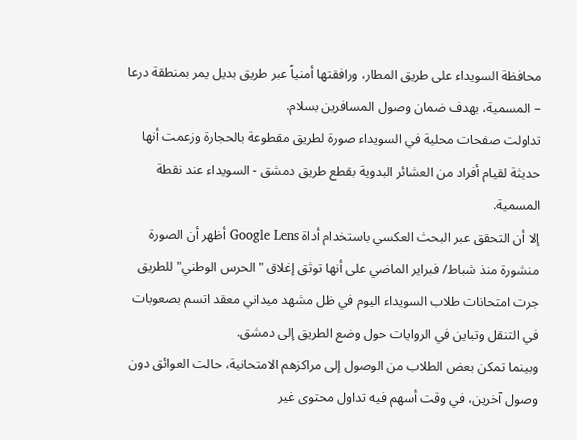محافظة السويداء على طريق المطار، ورافقتها أمنياً عبر طريق بديل يمر بمنطقة درعا – المسمية، بهدف ضمان وصول المسافرين بسلام.
تداولت صفحات محلية في السويداء صورة لطريق مقطوعة بالحجارة وزعمت أنها حديثة لقيام أفراد من العشائر البدوية بقطع طريق دمشق - السويداء عند نقطة المسمية.
إلا أن التحقق عبر البحث العكسي باستخدام أداة Google Lens أظهر أن الصورة منشورة منذ شباط/ فبراير الماضي على أنها توثق إغلاق "الحرس الوطني" للطريق
جرت امتحانات طلاب السويداء اليوم في ظل مشهد ميداني معقد اتسم بصعوبات في التنقل وتباين في الروايات حول وضع الطريق إلى دمشق.
وبينما تمكن بعض الطلاب من الوصول إلى مراكزهم الامتحانية، حالت العوائق دون وصول آخرين، في وقت أسهم فيه تداول محتوى غير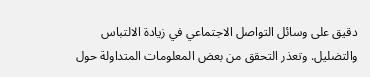دقيق على وسائل التواصل الاجتماعي في زيادة الالتباس والتضليل. وتعذر التحقق من بعض المعلومات المتداولة حول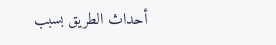أحداث الطريق بسبب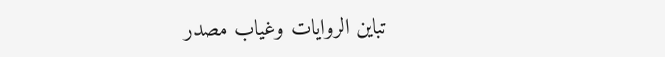تباين الروايات وغياب مصدر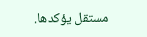مستقل يؤكدها.